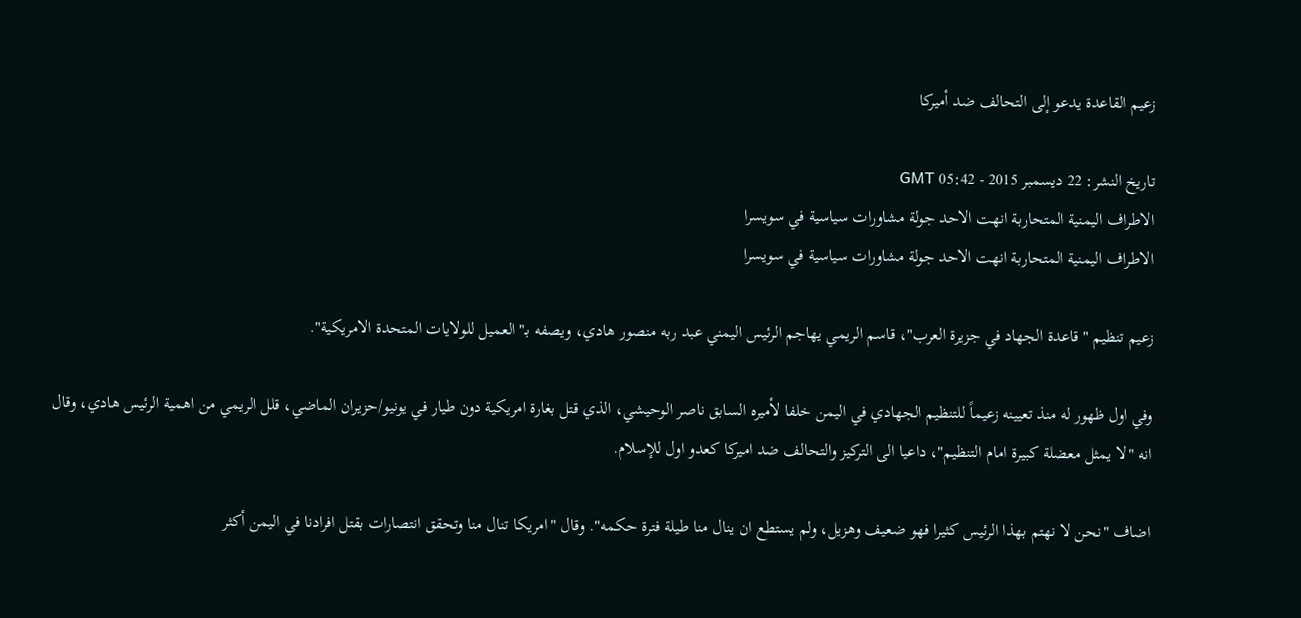زعيم القاعدة يدعو إلى التحالف ضد أميركا

تاريخ النشر: 22 ديسمبر 2015 - 05:42 GMT
الاطراف اليمنية المتحاربة انهت الاحد جولة مشاورات سياسية في سويسرا
الاطراف اليمنية المتحاربة انهت الاحد جولة مشاورات سياسية في سويسرا

زعيم تنظيم "قاعدة الجهاد في جزيرة العرب"، قاسم الريمي يهاجم الرئيس اليمني عبد ربه منصور هادي، ويصفه بـ"العميل للولايات المتحدة الامريكية".

وفي اول ظهور له منذ تعيينه زعيماً للتنظيم الجهادي في اليمن خلفا لأميره السابق ناصر الوحيشي، الذي قتل بغارة امريكية دون طيار في يونيو/حزيران الماضي، قلل الريمي من اهمية الرئيس هادي، وقال انه "لا يمثل معضلة كبيرة امام التنظيم"، داعيا الى التركيز والتحالف ضد اميركا كعدو اول للإسلام.

اضاف "نحن لا نهتم بهذا الرئيس كثيرا فهو ضعيف وهزيل، ولم يستطع ان ينال منا طيلة فترة حكمه". وقال "امريكا تنال منا وتحقق انتصارات بقتل افرادنا في اليمن أكثر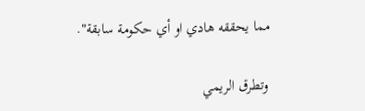مما يحققه هادي او أي حكومة سابقة".

وتطرق الريمي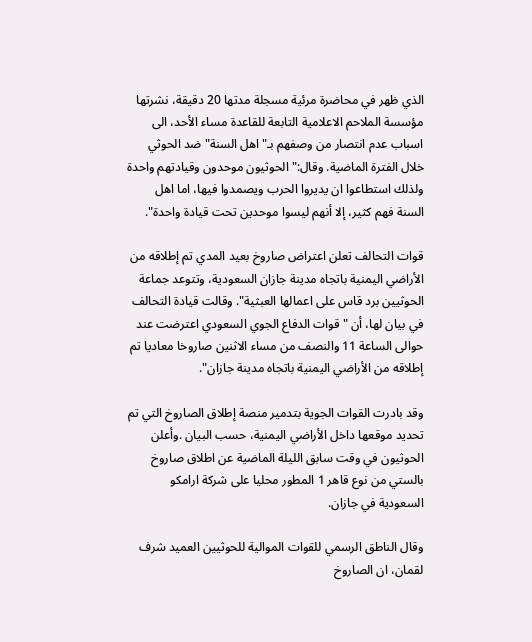الذي ظهر في محاضرة مرئية مسجلة مدتها 20 دقيقة، نشرتها مؤسسة الملاحم الاعلامية التابعة للقاعدة مساء الأحد، الى اسباب عدم انتصار من وصفهم بـ"اهل السنة" ضد الحوثي خلال الفترة الماضية. وقال:"الحوثيون موحدون وقيادتهم واحدة ولذلك استطاعوا ان يديروا الحرب ويصمدوا فيها، اما اهل السنة فهم كثير، إلا أنهم ليسوا موحدين تحت قيادة واحدة".

قوات التحالف تعلن اعتراض صاروخ بعيد المدي تم إطلاقه من الأراضي اليمنية باتجاه مدينة جازان السعودية، وتتوعد جماعة الحوثيين برد قاس على اعمالها العبثية". وقالت قيادة التحالف في بيان لها، أن "قوات الدفاع الجوي السعودي اعترضت عند حوالى الساعة 11 والنصف من مساء الاثنين صاروخا معاديا تم إطلاقه من الأراضي اليمنية باتجاه مدينة جازان".

وقد بادرت القوات الجوية بتدمير منصة إطلاق الصاروخ التي تم تحديد موقعها داخل الأراضي اليمنية، حسب البيان .وأعلن الحوثيون في وقت سابق الليلة الماضية عن اطلاق صاروخ بالستي من نوع قاهر 1 المطور محليا على شركة ارامكو السعودية في جازان.

وقال الناطق الرسمي للقوات الموالية للحوثيين العميد شرف لقمان، ان الصاروخ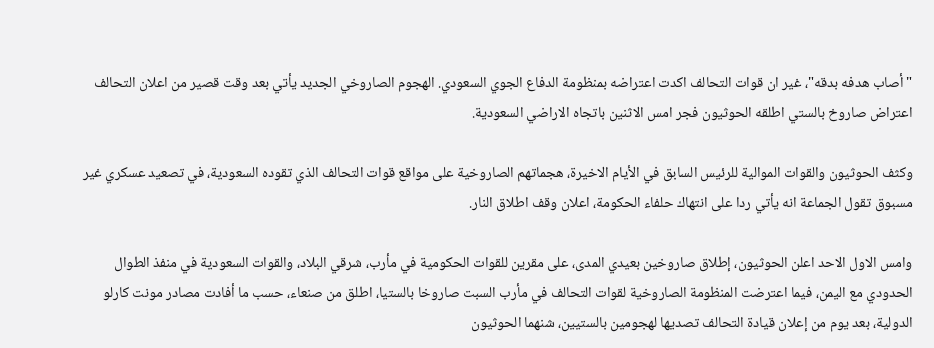"أصاب هدفه بدقه"، غير ان قوات التحالف اكدت اعتراضه بمنظومة الدفاع الجوي السعودي. الهجوم الصاروخي الجديد يأتي بعد وقت قصير من اعلان التحالف اعتراض صاروخ بالستي اطلقه الحوثيون فجر امس الاثنين باتجاه الاراضي السعودية.

وكثف الحوثيون والقوات الموالية للرئيس السابق في الأيام الاخيرة، هجماتهم الصاروخية على مواقع قوات التحالف الذي تقوده السعودية، في تصعيد عسكري غير مسبوق تقول الجماعة انه يأتي ردا على انتهاك حلفاء الحكومة، اعلان وقف اطلاق النار.

وامس الاول الاحد اعلن الحوثيون، إطلاق صاروخين بعيدي المدى، على مقرين للقوات الحكومية في مأرب، شرقي البلاد، والقوات السعودية في منفذ الطوال الحدودي مع اليمن، فيما اعترضت المنظومة الصاروخية لقوات التحالف في مأرب السبت صاروخا بالستيا، اطلق من صنعاء، حسب ما أفادت مصادر مونت كارلو الدولية، بعد يوم من إعلان قيادة التحالف تصديها لهجومين بالستيين، شنهما الحوثيون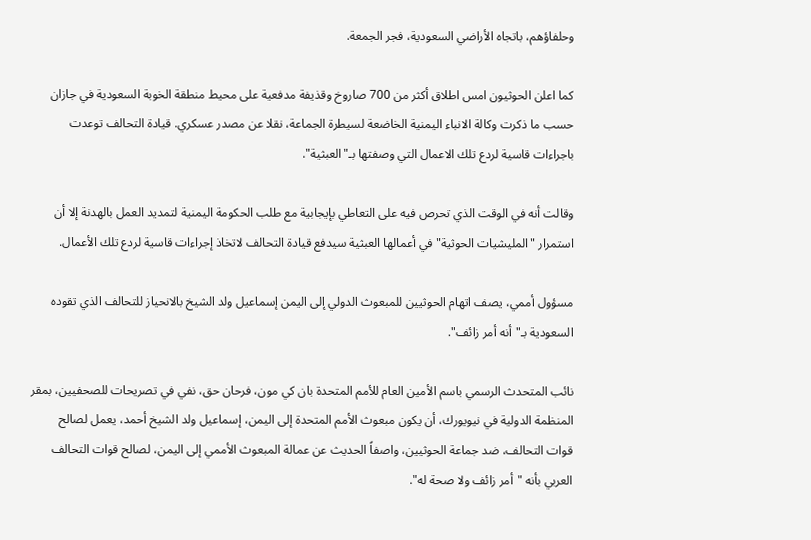وحلفاؤهم، باتجاه الأراضي السعودية، فجر الجمعة.

كما اعلن الحوثيون امس اطلاق أكثر من 700 صاروخ وقذيفة مدفعية على محيط منطقة الخوبة السعودية في جازان حسب ما ذكرت وكالة الانباء اليمنية الخاضعة لسيطرة الجماعة، نقلا عن مصدر عسكري. قيادة التحالف توعدت باجراءات قاسية لردع تلك الاعمال التي وصفتها بـ"العبثية".

وقالت أنه في الوقت الذي تحرص فيه على التعاطي بإيجابية مع طلب الحكومة اليمنية لتمديد العمل بالهدنة إلا أن استمرار "المليشيات الحوثية" في أعمالها العبثية سيدفع قيادة التحالف لاتخاذ إجراءات قاسية لردع تلك الأعمال.

مسؤول أممي، يصف اتهام الحوثيين للمبعوث الدولي إلى اليمن إسماعيل ولد الشيخ بالانحياز للتحالف الذي تقوده السعودية بـ"أنه أمر زائف".

نائب المتحدث الرسمي باسم الأمين العام للأمم المتحدة بان كي مون، فرحان حق، نفي في تصريحات للصحفيين، بمقر المنظمة الدولية في نيويورك، أن يكون مبعوث الأمم المتحدة إلى اليمن، إسماعيل ولد الشيخ أحمد، يعمل لصالح قوات التحالف، ضد جماعة الحوثيين، واصفاً الحديث عن عمالة المبعوث الأممي إلى اليمن، لصالح قوات التحالف العربي بأنه "أمر زائف ولا صحة له".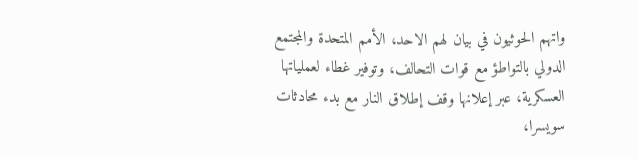واتهم الحوثيون في بيان لهم الاحد، الأمم المتحدة والمجتمع الدولي بالتواطؤ مع قوات التحالف، وتوفير غطاء لعملياتها العسكرية، عبر إعلانها وقف إطلاق النار مع بدء محادثات سويسرا،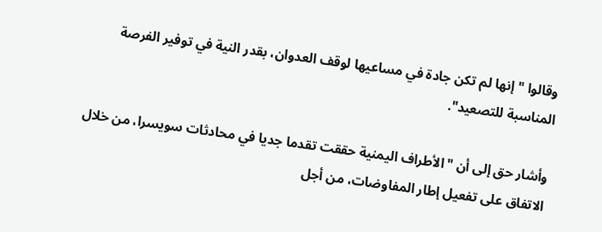وقالوا "إنها لم تكن جادة في مساعيها لوقف العدوان، بقدر النية في توفير الفرصة المناسبة للتصعيد".

وأشار حق إلى أن "الأطراف اليمنية حققت تقدما جديا في محادثات سويسرا، من خلال الاتفاق على تفعيل إطار المفاوضات، من أجل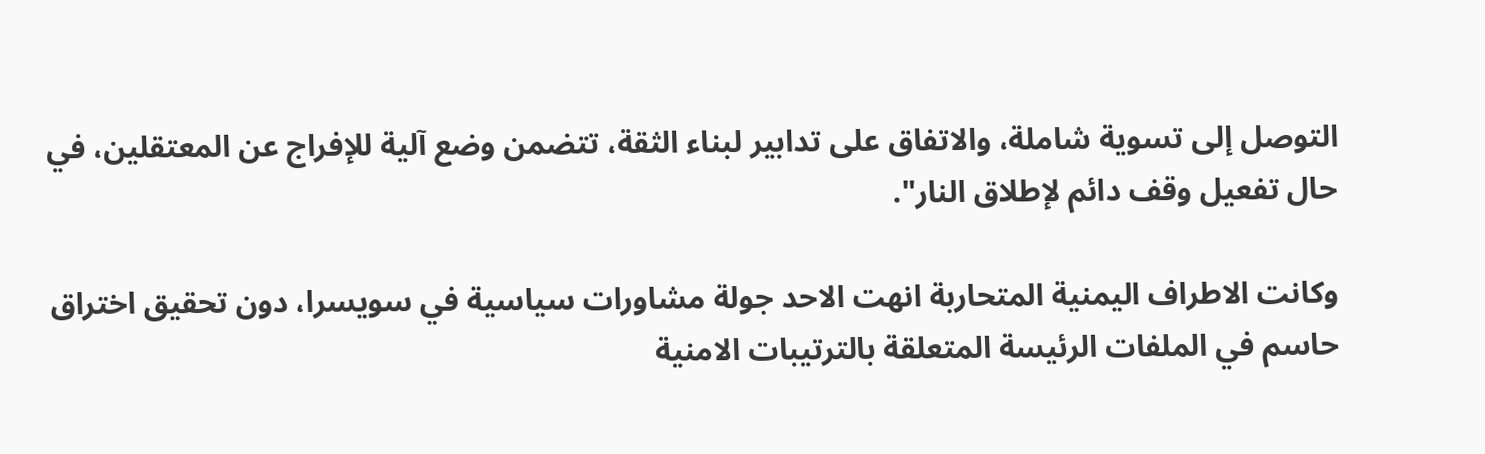التوصل إلى تسوية شاملة، والاتفاق على تدابير لبناء الثقة، تتضمن وضع آلية للإفراج عن المعتقلين، في حال تفعيل وقف دائم لإطلاق النار".

وكانت الاطراف اليمنية المتحاربة انهت الاحد جولة مشاورات سياسية في سويسرا، دون تحقيق اختراق حاسم في الملفات الرئيسة المتعلقة بالترتيبات الامنية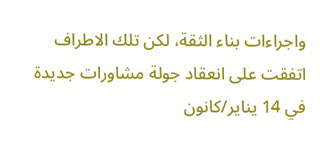واجراءات بناء الثقة، لكن تلك الاطراف اتفقت على انعقاد جولة مشاورات جديدة في 14 يناير/كانون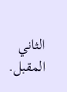الثاني المقبل.